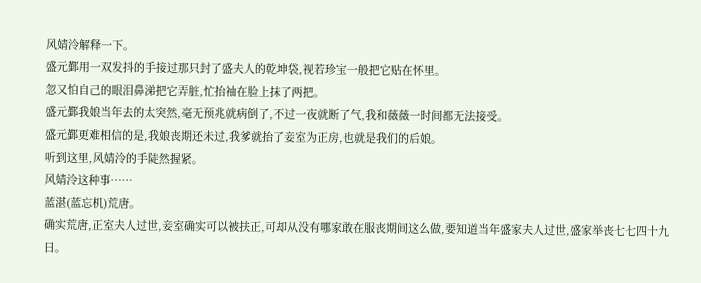风婧泠解释一下。
盛元鄞用一双发抖的手接过那只封了盛夫人的乾坤袋,视若珍宝一般把它贴在怀里。
忽又怕自己的眼泪鼻涕把它弄脏,忙抬袖在脸上抹了两把。
盛元鄞我娘当年去的太突然,毫无预兆就病倒了,不过一夜就断了气,我和薇薇一时间都无法接受。
盛元鄞更难相信的是,我娘丧期还未过,我爹就抬了妾室为正房,也就是我们的后娘。
听到这里,风婧泠的手陡然握紧。
风婧泠这种事……
蓝湛(蓝忘机)荒唐。
确实荒唐,正室夫人过世,妾室确实可以被扶正,可却从没有哪家敢在服丧期间这么做,要知道当年盛家夫人过世,盛家举丧七七四十九日。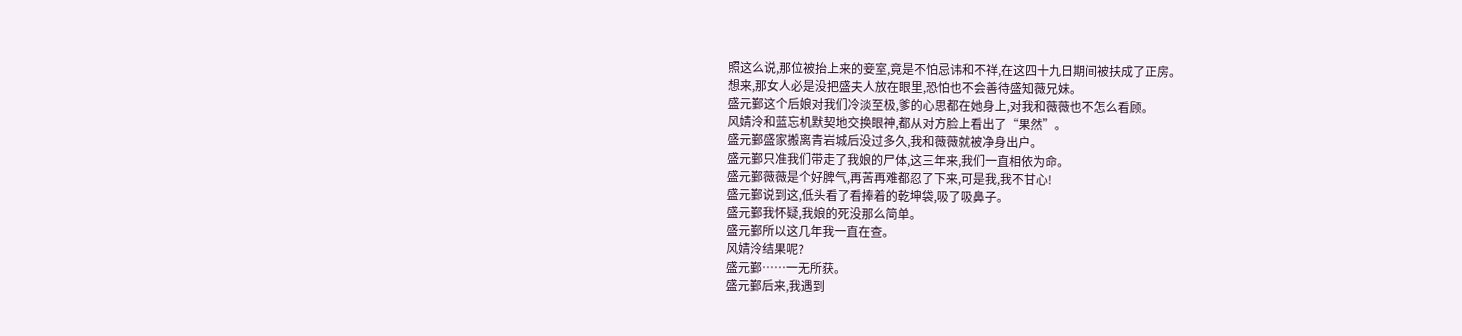照这么说,那位被抬上来的妾室,竟是不怕忌讳和不祥,在这四十九日期间被扶成了正房。
想来,那女人必是没把盛夫人放在眼里,恐怕也不会善待盛知薇兄妹。
盛元鄞这个后娘对我们冷淡至极,爹的心思都在她身上,对我和薇薇也不怎么看顾。
风婧泠和蓝忘机默契地交换眼神,都从对方脸上看出了“果然”。
盛元鄞盛家搬离青岩城后没过多久,我和薇薇就被净身出户。
盛元鄞只准我们带走了我娘的尸体,这三年来,我们一直相依为命。
盛元鄞薇薇是个好脾气,再苦再难都忍了下来,可是我,我不甘心!
盛元鄞说到这,低头看了看捧着的乾坤袋,吸了吸鼻子。
盛元鄞我怀疑,我娘的死没那么简单。
盛元鄞所以这几年我一直在查。
风婧泠结果呢?
盛元鄞……一无所获。
盛元鄞后来,我遇到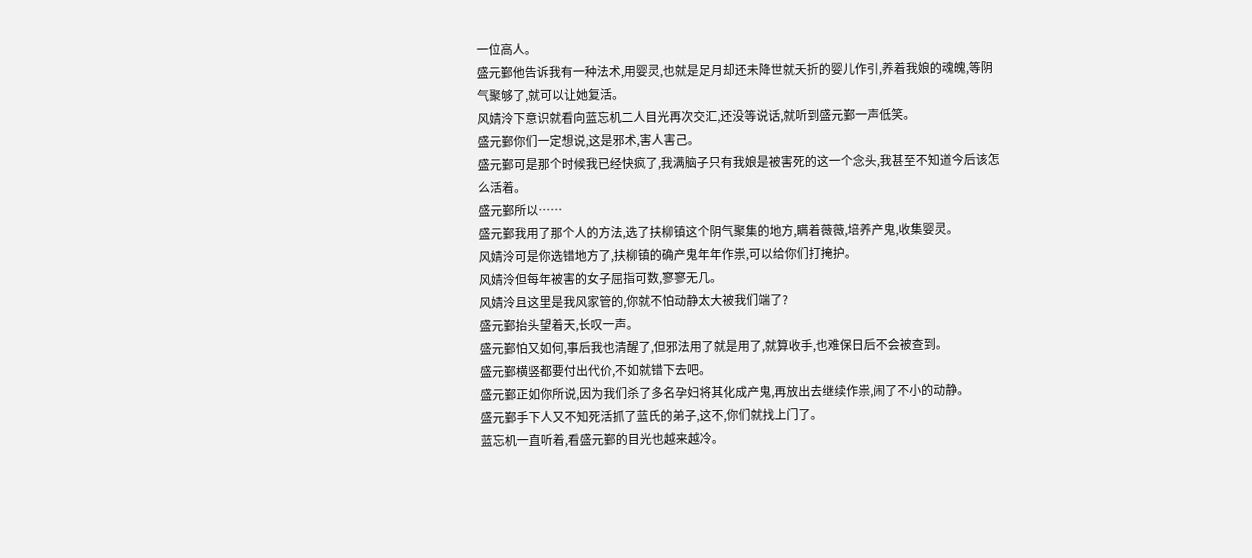一位高人。
盛元鄞他告诉我有一种法术,用婴灵,也就是足月却还未降世就夭折的婴儿作引,养着我娘的魂魄,等阴气聚够了,就可以让她复活。
风婧泠下意识就看向蓝忘机二人目光再次交汇,还没等说话,就听到盛元鄞一声低笑。
盛元鄞你们一定想说,这是邪术,害人害己。
盛元鄞可是那个时候我已经快疯了,我满脑子只有我娘是被害死的这一个念头,我甚至不知道今后该怎么活着。
盛元鄞所以……
盛元鄞我用了那个人的方法,选了扶柳镇这个阴气聚集的地方,瞒着薇薇,培养产鬼,收集婴灵。
风婧泠可是你选错地方了,扶柳镇的确产鬼年年作祟,可以给你们打掩护。
风婧泠但每年被害的女子屈指可数,寥寥无几。
风婧泠且这里是我风家管的,你就不怕动静太大被我们端了?
盛元鄞抬头望着天,长叹一声。
盛元鄞怕又如何,事后我也清醒了,但邪法用了就是用了,就算收手,也难保日后不会被查到。
盛元鄞横竖都要付出代价,不如就错下去吧。
盛元鄞正如你所说,因为我们杀了多名孕妇将其化成产鬼,再放出去继续作祟,闹了不小的动静。
盛元鄞手下人又不知死活抓了蓝氏的弟子,这不,你们就找上门了。
蓝忘机一直听着,看盛元鄞的目光也越来越冷。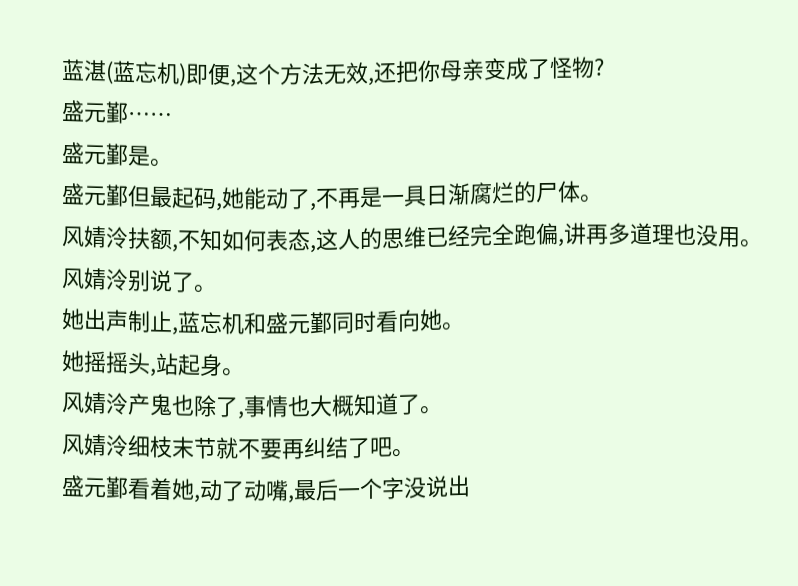蓝湛(蓝忘机)即便,这个方法无效,还把你母亲变成了怪物?
盛元鄞……
盛元鄞是。
盛元鄞但最起码,她能动了,不再是一具日渐腐烂的尸体。
风婧泠扶额,不知如何表态,这人的思维已经完全跑偏,讲再多道理也没用。
风婧泠别说了。
她出声制止,蓝忘机和盛元鄞同时看向她。
她摇摇头,站起身。
风婧泠产鬼也除了,事情也大概知道了。
风婧泠细枝末节就不要再纠结了吧。
盛元鄞看着她,动了动嘴,最后一个字没说出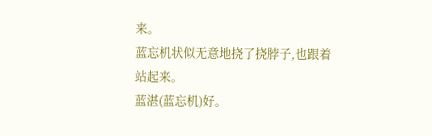来。
蓝忘机状似无意地挠了挠脖子,也跟着站起来。
蓝湛(蓝忘机)好。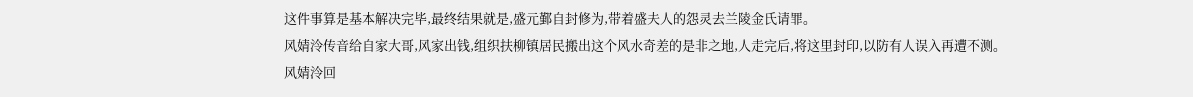这件事算是基本解决完毕,最终结果就是,盛元鄞自封修为,带着盛夫人的怨灵去兰陵金氏请罪。
风婧泠传音给自家大哥,风家出钱,组织扶柳镇居民搬出这个风水奇差的是非之地,人走完后,将这里封印,以防有人误入再遭不测。
风婧泠回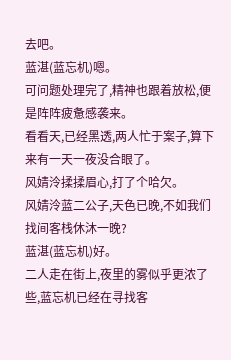去吧。
蓝湛(蓝忘机)嗯。
可问题处理完了,精神也跟着放松,便是阵阵疲惫感袭来。
看看天,已经黑透,两人忙于案子,算下来有一天一夜没合眼了。
风婧泠揉揉眉心,打了个哈欠。
风婧泠蓝二公子,天色已晚,不如我们找间客栈休沐一晚?
蓝湛(蓝忘机)好。
二人走在街上,夜里的雾似乎更浓了些,蓝忘机已经在寻找客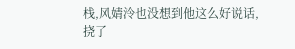栈,风婧泠也没想到他这么好说话,挠了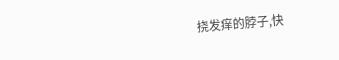挠发痒的脖子,快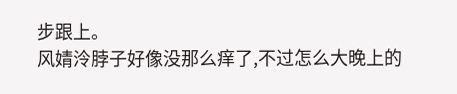步跟上。
风婧泠脖子好像没那么痒了,不过怎么大晚上的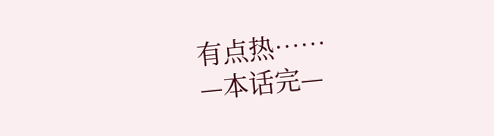有点热……
—本话完—